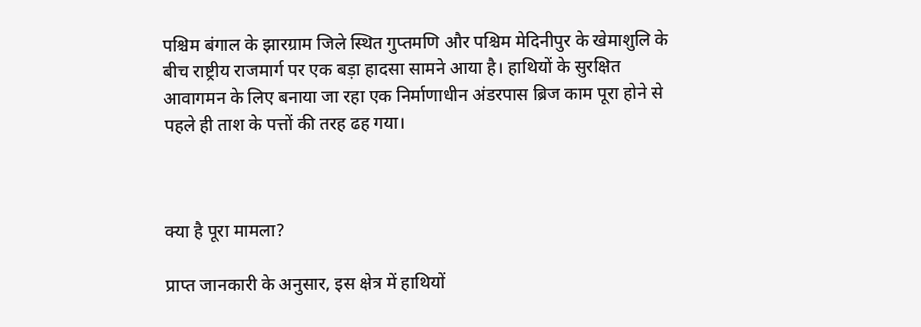पश्चिम बंगाल के झारग्राम जिले स्थित गुप्तमणि और पश्चिम मेदिनीपुर के खेमाशुलि के बीच राष्ट्रीय राजमार्ग पर एक बड़ा हादसा सामने आया है। हाथियों के सुरक्षित आवागमन के लिए बनाया जा रहा एक निर्माणाधीन अंडरपास ब्रिज काम पूरा होने से पहले ही ताश के पत्तों की तरह ढह गया।



क्या है पूरा मामला?

प्राप्त जानकारी के अनुसार, इस क्षेत्र में हाथियों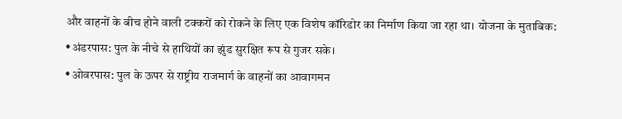और वाहनों के बीच होने वाली टक्करों को रोकने के लिए एक विशेष कॉरिडोर का निर्माण किया जा रहा था। योजना के मुताबिक:
•अंडरपास: पुल के नीचे से हाथियों का झुंड सुरक्षित रूप से गुजर सके।
•ओवरपास: पुल के ऊपर से राष्ट्रीय राजमार्ग के वाहनों का आवागमन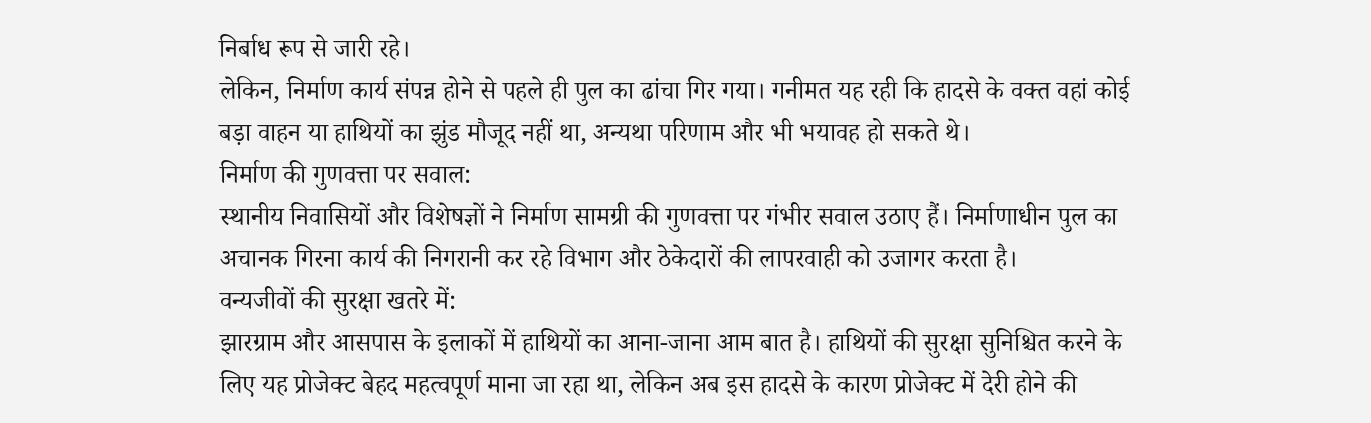निर्बाध रूप से जारी रहे।
लेकिन, निर्माण कार्य संपन्न होने से पहले ही पुल का ढांचा गिर गया। गनीमत यह रही कि हादसे के वक्त वहां कोई बड़ा वाहन या हाथियों का झुंड मौजूद नहीं था, अन्यथा परिणाम और भी भयावह हो सकते थे।
निर्माण की गुणवत्ता पर सवाल:
स्थानीय निवासियों और विशेषज्ञों ने निर्माण सामग्री की गुणवत्ता पर गंभीर सवाल उठाए हैं। निर्माणाधीन पुल का अचानक गिरना कार्य की निगरानी कर रहे विभाग और ठेकेदारों की लापरवाही को उजागर करता है।
वन्यजीवों की सुरक्षा खतरे में:
झारग्राम और आसपास के इलाकों में हाथियों का आना-जाना आम बात है। हाथियों की सुरक्षा सुनिश्चित करने के लिए यह प्रोजेक्ट बेहद महत्वपूर्ण माना जा रहा था, लेकिन अब इस हादसे के कारण प्रोजेक्ट में देरी होने की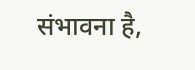संभावना है,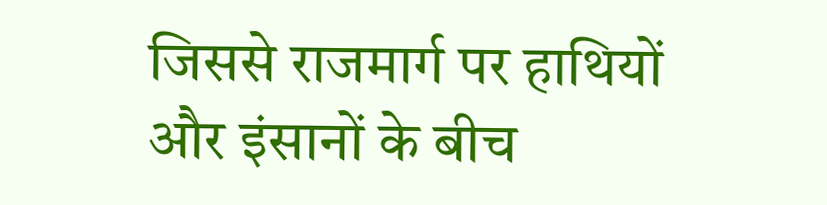जिससे राजमार्ग पर हाथियों और इंसानों के बीच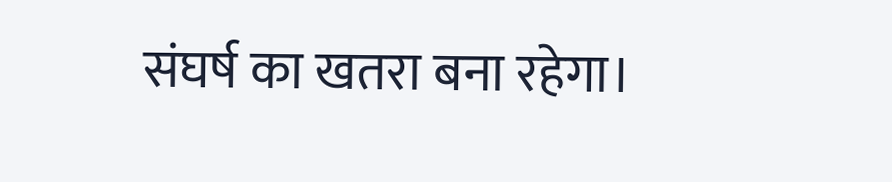संघर्ष का खतरा बना रहेगा।